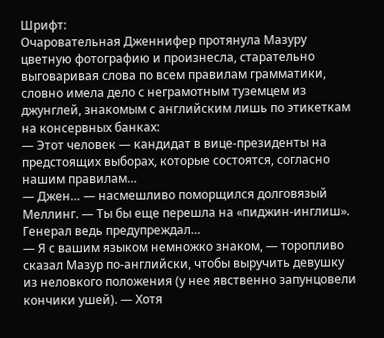Шрифт:
Очаровательная Дженнифер протянула Мазуру цветную фотографию и произнесла, старательно выговаривая слова по всем правилам грамматики, словно имела дело с неграмотным туземцем из джунглей, знакомым с английским лишь по этикеткам на консервных банках:
— Этот человек — кандидат в вице-президенты на предстоящих выборах, которые состоятся, согласно нашим правилам…
— Джен… — насмешливо поморщился долговязый Меллинг. — Ты бы еще перешла на «пиджин-инглиш». Генерал ведь предупреждал…
— Я с вашим языком немножко знаком, — торопливо сказал Мазур по-английски, чтобы выручить девушку из неловкого положения (у нее явственно запунцовели кончики ушей). — Хотя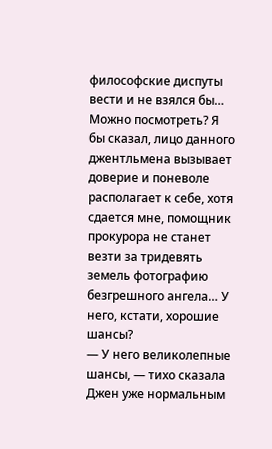философские диспуты вести и не взялся бы… Можно посмотреть? Я бы сказал, лицо данного джентльмена вызывает доверие и поневоле располагает к себе, хотя сдается мне, помощник прокурора не станет везти за тридевять земель фотографию безгрешного ангела… У него, кстати, хорошие шансы?
— У него великолепные шансы, — тихо сказала Джен уже нормальным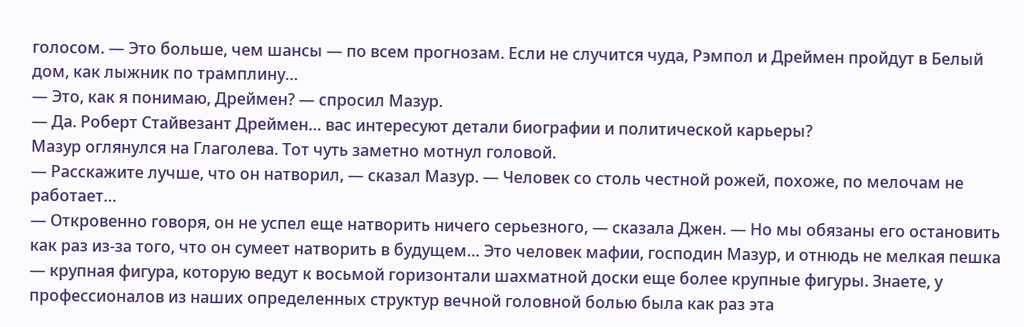голосом. — Это больше, чем шансы — по всем прогнозам. Если не случится чуда, Рэмпол и Дреймен пройдут в Белый дом, как лыжник по трамплину…
— Это, как я понимаю, Дреймен? — спросил Мазур.
— Да. Роберт Стайвезант Дреймен… вас интересуют детали биографии и политической карьеры?
Мазур оглянулся на Глаголева. Тот чуть заметно мотнул головой.
— Расскажите лучше, что он натворил, — сказал Мазур. — Человек со столь честной рожей, похоже, по мелочам не работает…
— Откровенно говоря, он не успел еще натворить ничего серьезного, — сказала Джен. — Но мы обязаны его остановить как раз из-за того, что он сумеет натворить в будущем… Это человек мафии, господин Мазур, и отнюдь не мелкая пешка — крупная фигура, которую ведут к восьмой горизонтали шахматной доски еще более крупные фигуры. Знаете, у профессионалов из наших определенных структур вечной головной болью была как раз эта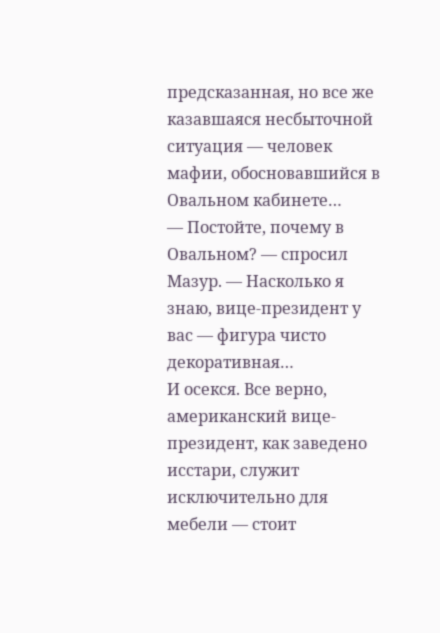предсказанная, но все же казавшаяся несбыточной ситуация — человек мафии, обосновавшийся в Овальном кабинете…
— Постойте, почему в Овальном? — спросил Мазур. — Насколько я знаю, вице-президент у вас — фигура чисто декоративная…
И осекся. Все верно, американский вице-президент, как заведено исстари, служит исключительно для мебели — стоит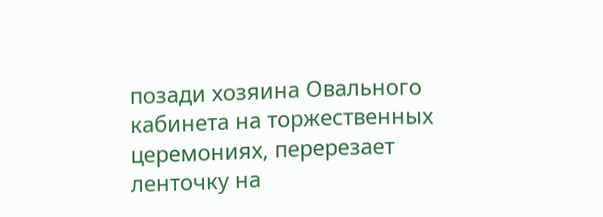позади хозяина Овального кабинета на торжественных церемониях, перерезает ленточку на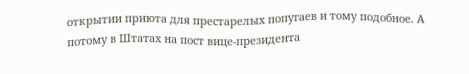открытии приюта для престарелых попугаев и тому подобное. А потому в Штатах на пост вице-президента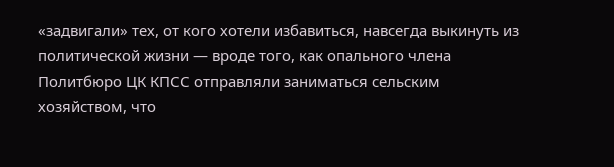«задвигали» тех, от кого хотели избавиться, навсегда выкинуть из политической жизни — вроде того, как опального члена Политбюро ЦК КПСС отправляли заниматься сельским хозяйством, что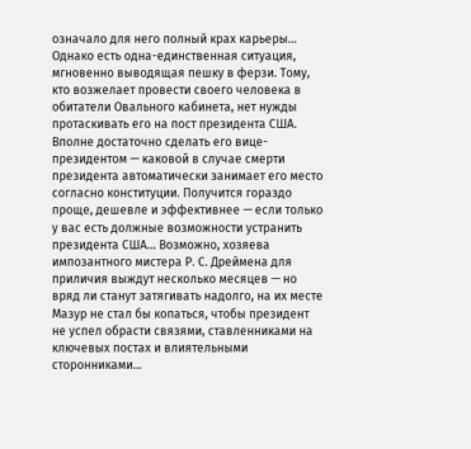означало для него полный крах карьеры…
Однако есть одна-единственная ситуация, мгновенно выводящая пешку в ферзи. Тому, кто возжелает провести своего человека в обитатели Овального кабинета, нет нужды протаскивать его на пост президента США. Вполне достаточно сделать его вице-президентом — каковой в случае смерти президента автоматически занимает его место согласно конституции. Получится гораздо проще, дешевле и эффективнее — если только у вас есть должные возможности устранить президента США… Возможно, хозяева импозантного мистера Р. С. Дреймена для приличия выждут несколько месяцев — но вряд ли станут затягивать надолго, на их месте Мазур не стал бы копаться, чтобы президент не успел обрасти связями, ставленниками на ключевых постах и влиятельными сторонниками…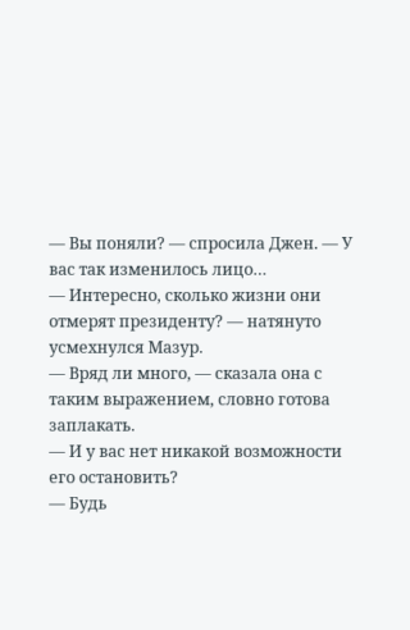— Вы поняли? — спросила Джен. — У вас так изменилось лицо…
— Интересно, сколько жизни они отмерят президенту? — натянуто усмехнулся Мазур.
— Вряд ли много, — сказала она с таким выражением, словно готова заплакать.
— И у вас нет никакой возможности его остановить?
— Будь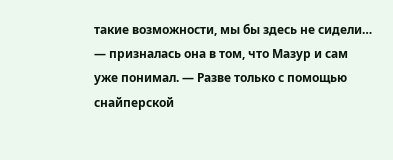такие возможности, мы бы здесь не сидели… — призналась она в том, что Мазур и сам уже понимал. — Разве только с помощью снайперской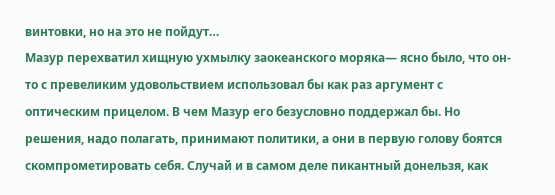винтовки, но на это не пойдут…
Мазур перехватил хищную ухмылку заокеанского моряка— ясно было, что он-то с превеликим удовольствием использовал бы как раз аргумент с оптическим прицелом. В чем Мазур его безусловно поддержал бы. Но решения, надо полагать, принимают политики, а они в первую голову боятся скомпрометировать себя. Случай и в самом деле пикантный донельзя, как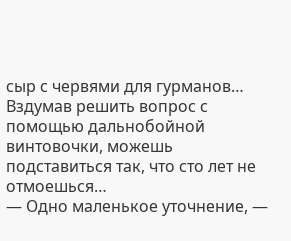сыр с червями для гурманов… Вздумав решить вопрос с помощью дальнобойной винтовочки, можешь подставиться так, что сто лет не отмоешься…
— Одно маленькое уточнение, —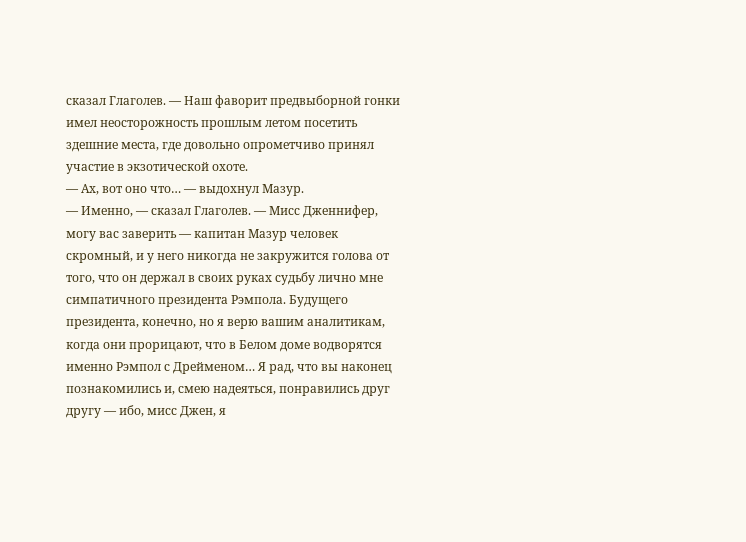сказал Глаголев. — Наш фаворит предвыборной гонки имел неосторожность прошлым летом посетить здешние места, где довольно опрометчиво принял участие в экзотической охоте.
— Ах, вот оно что… — выдохнул Мазур.
— Именно, — сказал Глаголев. — Мисс Дженнифер, могу вас заверить — капитан Мазур человек скромный, и у него никогда не закружится голова от того, что он держал в своих руках судьбу лично мне симпатичного президента Рэмпола. Будущего президента, конечно, но я верю вашим аналитикам, когда они прорицают, что в Белом доме водворятся именно Рэмпол с Дрейменом… Я рад, что вы наконец познакомились и, смею надеяться, понравились друг другу — ибо, мисс Джен, я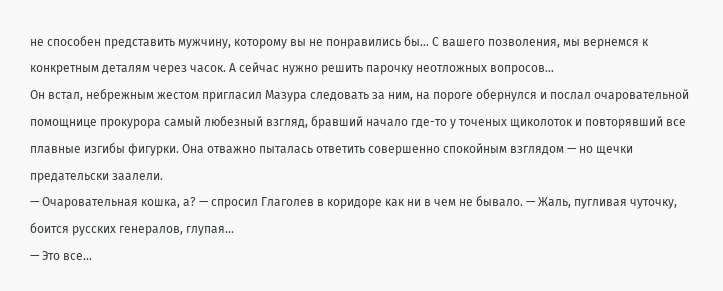не способен представить мужчину, которому вы не понравились бы… С вашего позволения, мы вернемся к конкретным деталям через часок. А сейчас нужно решить парочку неотложных вопросов…
Он встал, небрежным жестом пригласил Мазура следовать за ним, на пороге обернулся и послал очаровательной помощнице прокурора самый любезный взгляд, бравший начало где-то у точеных щиколоток и повторявший все плавные изгибы фигурки. Она отважно пыталась ответить совершенно спокойным взглядом — но щечки предательски заалели.
— Очаровательная кошка, а? — спросил Глаголев в коридоре как ни в чем не бывало. — Жаль, пугливая чуточку, боится русских генералов, глупая…
— Это все…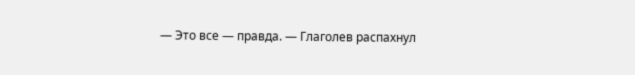— Это все — правда. — Глаголев распахнул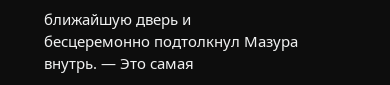ближайшую дверь и бесцеремонно подтолкнул Мазура внутрь. — Это самая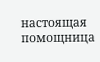настоящая помощница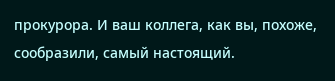прокурора. И ваш коллега, как вы, похоже, сообразили, самый настоящий.